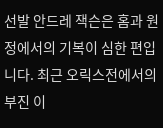선발 안드레 잭슨은 홈과 원정에서의 기복이 심한 편입니다. 최근 오릭스전에서의 부진 이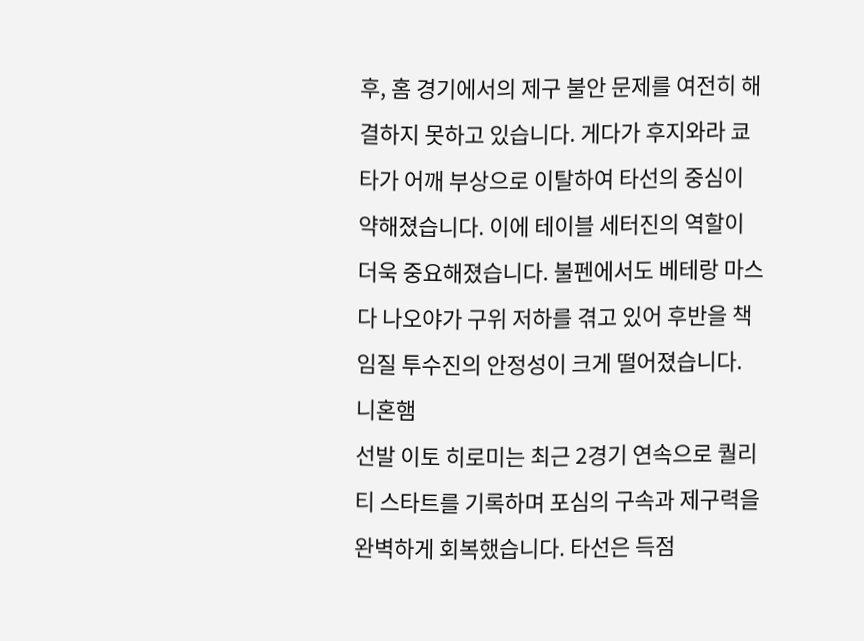후, 홈 경기에서의 제구 불안 문제를 여전히 해결하지 못하고 있습니다. 게다가 후지와라 쿄타가 어깨 부상으로 이탈하여 타선의 중심이 약해졌습니다. 이에 테이블 세터진의 역할이 더욱 중요해졌습니다. 불펜에서도 베테랑 마스다 나오야가 구위 저하를 겪고 있어 후반을 책임질 투수진의 안정성이 크게 떨어졌습니다.
니혼햄
선발 이토 히로미는 최근 2경기 연속으로 퀄리티 스타트를 기록하며 포심의 구속과 제구력을 완벽하게 회복했습니다. 타선은 득점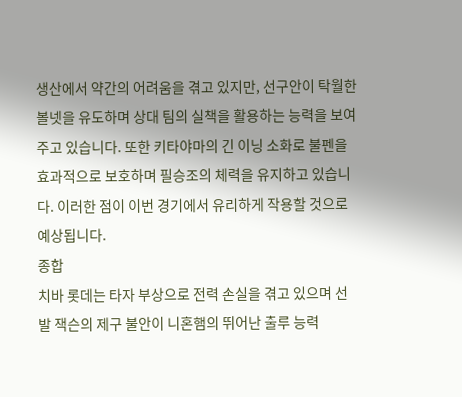생산에서 약간의 어려움을 겪고 있지만, 선구안이 탁월한 볼넷을 유도하며 상대 팀의 실책을 활용하는 능력을 보여주고 있습니다. 또한 키타야마의 긴 이닝 소화로 불펜을 효과적으로 보호하며 필승조의 체력을 유지하고 있습니다. 이러한 점이 이번 경기에서 유리하게 작용할 것으로 예상됩니다.
종합
치바 롯데는 타자 부상으로 전력 손실을 겪고 있으며 선발 잭슨의 제구 불안이 니혼햄의 뛰어난 출루 능력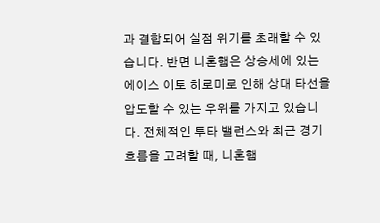과 결합되어 실점 위기를 초래할 수 있습니다. 반면 니혼햄은 상승세에 있는 에이스 이토 히로미로 인해 상대 타선을 압도할 수 있는 우위를 가지고 있습니다. 전체적인 투타 밸런스와 최근 경기 흐름을 고려할 때, 니혼햄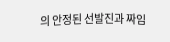의 안정된 선발진과 짜임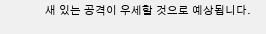새 있는 공격이 우세할 것으로 예상됩니다.